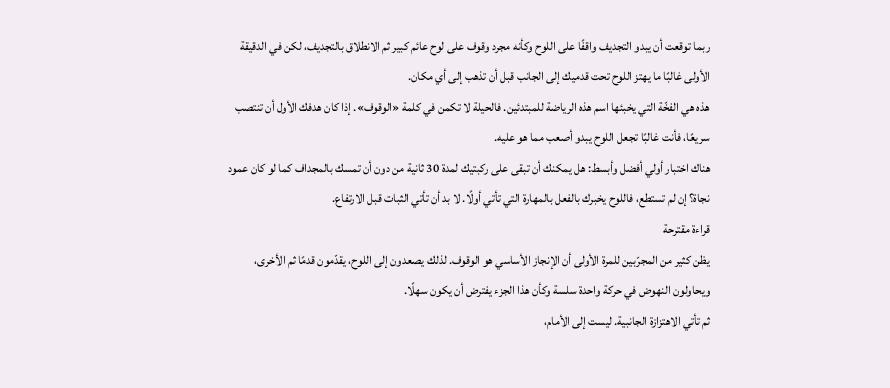ربما توقعت أن يبدو التجديف واقفًا على اللوح وكأنه مجرد وقوف على لوح عائم كبير ثم الانطلاق بالتجديف، لكن في الدقيقة الأولى غالبًا ما يهتز اللوح تحت قدميك إلى الجانب قبل أن تذهب إلى أي مكان.
هذه هي الفخّة التي يخبئها اسم هذه الرياضة للمبتدئين. فالحيلة لا تكمن في كلمة «الوقوف». إذا كان هدفك الأول أن تنتصب سريعًا، فأنت غالبًا تجعل اللوح يبدو أصعب مما هو عليه.
هناك اختبار أولي أفضل وأبسط: هل يمكنك أن تبقى على ركبتيك لمدة 30 ثانية من دون أن تمسك بالمجداف كما لو كان عمود نجاة؟ إن لم تستطع، فاللوح يخبرك بالفعل بالمهارة التي تأتي أولًا. لا بد أن تأتي الثبات قبل الارتفاع.
قراءة مقترحة
يظن كثير من المجرّبين للمرة الأولى أن الإنجاز الأساسي هو الوقوف. لذلك يصعدون إلى اللوح، يقدّمون قدمًا ثم الأخرى، ويحاولون النهوض في حركة واحدة سلسة وكأن هذا الجزء يفترض أن يكون سهلًا.
ثم تأتي الاهتزازة الجانبية. ليست إلى الأمام،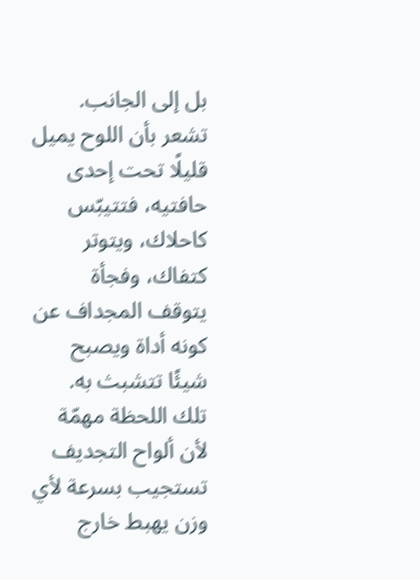بل إلى الجانب. تشعر بأن اللوح يميل قليلًا تحت إحدى حافتيه، فتتيبّس كاحلاك، ويتوتر كتفاك، وفجأة يتوقف المجداف عن كونه أداة ويصبح شيئًا تتشبث به.
تلك اللحظة مهمّة لأن ألواح التجديف تستجيب بسرعة لأي وزن يهبط خارج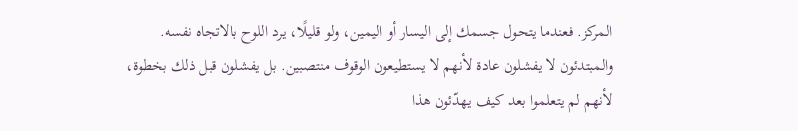المركز. فعندما يتحول جسمك إلى اليسار أو اليمين، ولو قليلًا، يرد اللوح بالاتجاه نفسه. والمبتدئون لا يفشلون عادة لأنهم لا يستطيعون الوقوف منتصبين. بل يفشلون قبل ذلك بخطوة، لأنهم لم يتعلموا بعد كيف يهدّئون هذا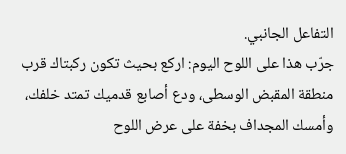التفاعل الجانبي.
جرّب هذا على اللوح اليوم: اركع بحيث تكون ركبتاك قرب منطقة المقبض الوسطى، ودع أصابع قدميك تمتد خلفك، وأمسك المجداف بخفة على عرض اللوح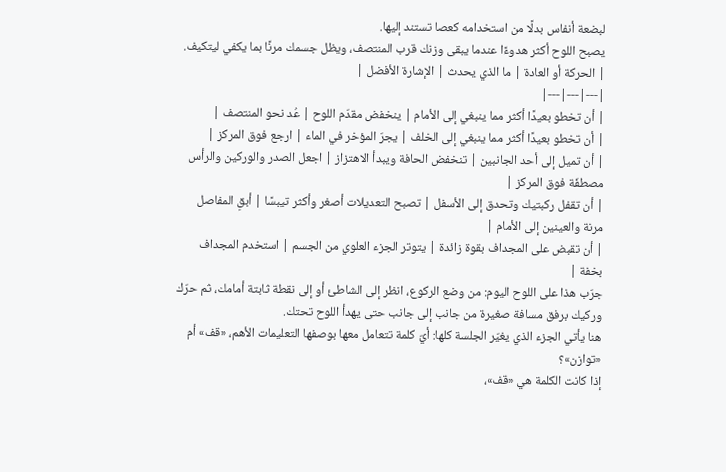لبضعة أنفاس بدلًا من استخدامه كعصا تستند إليها.
يصبح اللوح أكثر هدوءًا عندما يبقى وزنك قرب المنتصف، ويظل جسمك مرنًا بما يكفي ليتكيف.
| الحركة أو العادة | ما الذي يحدث | الإشارة الأفضل |
|---|---|---|
| أن تخطو بعيدًا أكثر مما ينبغي إلى الأمام | ينخفض مقدّم اللوح | عُد نحو المنتصف |
| أن تخطو بعيدًا أكثر مما ينبغي إلى الخلف | يجرّ المؤخر في الماء | ارجع فوق المركز |
| أن تميل إلى أحد الجانبين | تنخفض الحافة ويبدأ الاهتزاز | اجعل الصدر والوركين والرأس مصطفّة فوق المركز |
| أن تقفل ركبتيك وتحدق إلى الأسفل | تصبح التعديلات أصغر وأكثر تيبسًا | أبقِ المفاصل مرنة والعينين إلى الأمام |
| أن تقبض على المجداف بقوة زائدة | يتوتر الجزء العلوي من الجسم | استخدم المجداف بخفة |
جرّب هذا على اللوح اليوم: من وضع الركوع، انظر إلى الشاطئ أو إلى نقطة ثابتة أمامك، ثم حرّك وركيك برفق مسافة صغيرة من جانب إلى جانب حتى يهدأ اللوح تحتك.
هنا يأتي الجزء الذي يغيّر الجلسة كلها: أيّ كلمة تتعامل معها بوصفها التعليمات الأهم، «قف» أم «توازن»؟
إذا كانت الكلمة هي «قف»،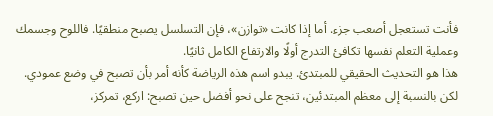فأنت تستعجل أصعب جزء. أما إذا كانت «توازن»، فإن التسلسل يصبح منطقيًا. فاللوح وجسمك وعملية التعلم نفسها تكافئ التدرج أولًا والارتفاع الكامل ثانيًا.
هذا هو التحديث الحقيقي للمبتدئ. يبدو اسم هذه الرياضة كأنه أمر بأن تصبح في وضع عمودي. لكن بالنسبة إلى معظم المبتدئين، تنجح على نحو أفضل حين تصبح: اركع، تمركز،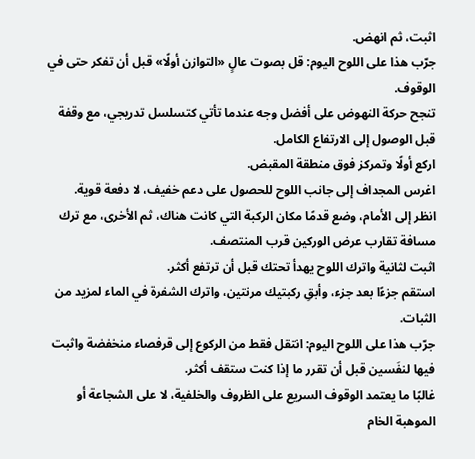اثبت، ثم انهض.
جرّب هذا على اللوح اليوم: قل بصوت عالٍ «التوازن أولًا» قبل أن تفكر حتى في الوقوف.
تنجح حركة النهوض على أفضل وجه عندما تأتي كتسلسل تدريجي، مع وقفة قبل الوصول إلى الارتفاع الكامل.
اركع أولًا وتمركز فوق منطقة المقبض.
اغرس المجداف إلى جانب اللوح للحصول على دعم خفيف، لا دفعة قوية.
انظر إلى الأمام، وضع قدمًا مكان الركبة التي كانت هناك، ثم الأخرى، مع ترك مسافة تقارب عرض الوركين قرب المنتصف.
اثبت لثانية واترك اللوح يهدأ تحتك قبل أن ترتفع أكثر.
استقم جزءًا بعد جزء، وأبقِ ركبتيك مرنتين، واترك الشفرة في الماء لمزيد من الثبات.
جرّب هذا على اللوح اليوم: انتقل فقط من الركوع إلى قرفصاء منخفضة واثبت فيها لنفَسين قبل أن تقرر ما إذا كنت ستقف أكثر.
غالبًا ما يعتمد الوقوف السريع على الظروف والخلفية، لا على الشجاعة أو الموهبة الخام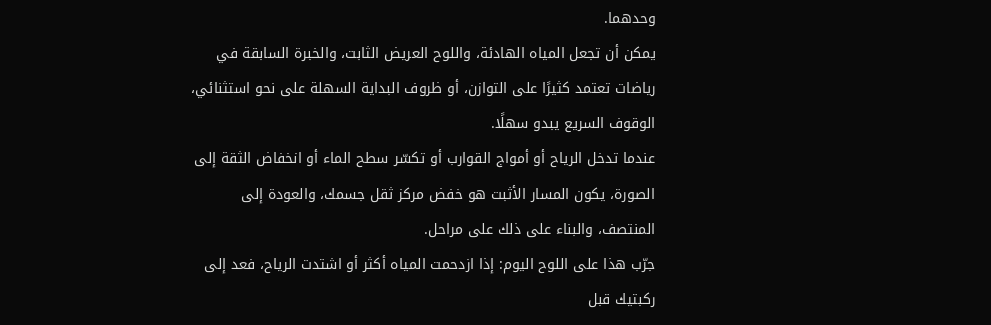وحدهما.
يمكن أن تجعل المياه الهادئة، واللوح العريض الثابت، والخبرة السابقة في رياضات تعتمد كثيرًا على التوازن، أو ظروف البداية السهلة على نحو استثنائي، الوقوف السريع يبدو سهلًا.
عندما تدخل الرياح أو أمواج القوارب أو تكسّر سطح الماء أو انخفاض الثقة إلى الصورة، يكون المسار الأثبت هو خفض مركز ثقل جسمك، والعودة إلى المنتصف، والبناء على ذلك على مراحل.
جرّب هذا على اللوح اليوم: إذا ازدحمت المياه أكثر أو اشتدت الرياح، فعد إلى ركبتيك قبل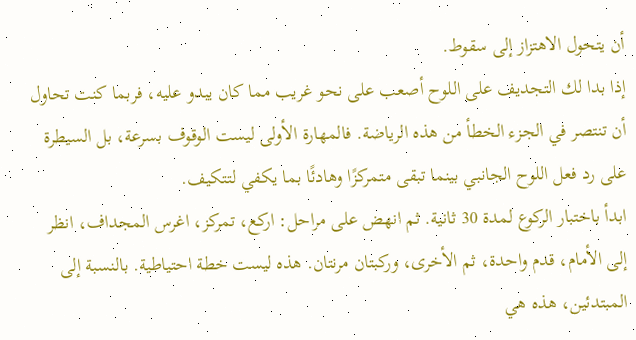أن يتحول الاهتزاز إلى سقوط.
إذا بدا لك التجديف على اللوح أصعب على نحو غريب مما كان يبدو عليه، فربما كنت تحاول أن تنتصر في الجزء الخطأ من هذه الرياضة. فالمهارة الأولى ليست الوقوف بسرعة، بل السيطرة على رد فعل اللوح الجانبي بينما تبقى متمركزًا وهادئًا بما يكفي لتتكيف.
ابدأ باختبار الركوع لمدة 30 ثانية. ثم انهض على مراحل: اركع، تمركز، اغرس المجداف، انظر إلى الأمام، قدم واحدة، ثم الأخرى، وركبتان مرنتان. هذه ليست خطة احتياطية. بالنسبة إلى المبتدئين، هذه هي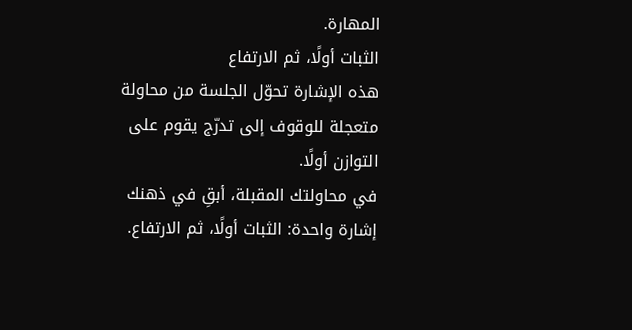المهارة.
الثبات أولًا، ثم الارتفاع
هذه الإشارة تحوّل الجلسة من محاولة متعجلة للوقوف إلى تدرّج يقوم على التوازن أولًا.
في محاولتك المقبلة، أبقِ في ذهنك إشارة واحدة: الثبات أولًا، ثم الارتفاع.